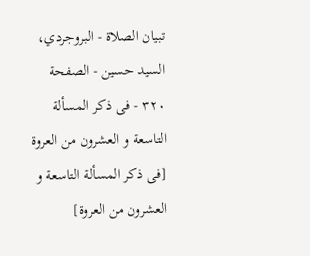تبیان الصلاة - البروجردي، السيد حسين - الصفحة ٣٢٠ - فی ذکر المسألة التاسعة و العشرون من العروة
[فی ذکر المسألة التاسعة و العشرون من العروة]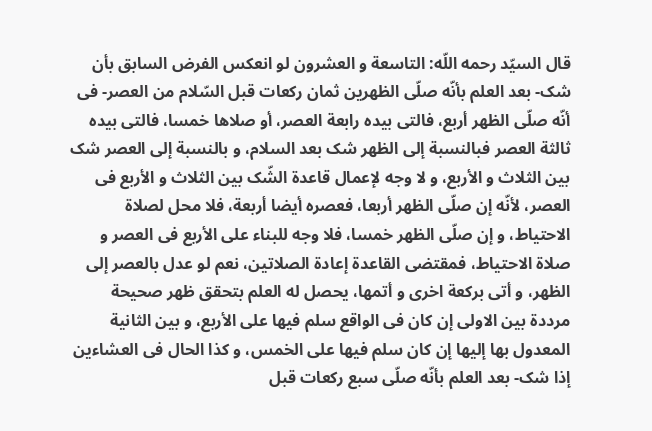قال السیّد رحمه اللّه: التاسعة و العشرون لو انعکس الفرض السابق بأن شک- بعد العلم بأنّه صلّی الظهرین ثمان رکعات قبل السّلام من العصر- فی أنّه صلّی الظهر أربع، فالتی بیده رابعة العصر، أو صلاها خمسا، فالتی بیده ثالثة العصر فبالنسبة إلی الظهر شک بعد السلام، و بالنسبة إلی العصر شک بین الثلاث و الأربع، و لا وجه لإعمال قاعدة الشّک بین الثلاث و الأربع فی العصر، لأنّه إن صلّی الظهر أربعا، فعصره أیضا أربعة، فلا محل لصلاة الاحتیاط، و إن صلّی الظهر خمسا، فلا وجه للبناء علی الأربع فی العصر و صلاة الاحتیاط، فمقتضی القاعدة إعادة الصلاتین، نعم لو عدل بالعصر إلی الظهر، و أتی برکعة اخری و أتمها، یحصل له العلم بتحقق ظهر صحیحة مرددة بین الاولی إن کان فی الواقع سلم فیها علی الأربع، و بین الثانیة المعدول بها إلیها إن کان سلم فیها علی الخمس، و کذا الحال فی العشاءین إذا شک- بعد العلم بأنّه صلّی سبع رکعات قبل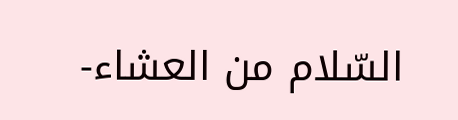السّلام من العشاء-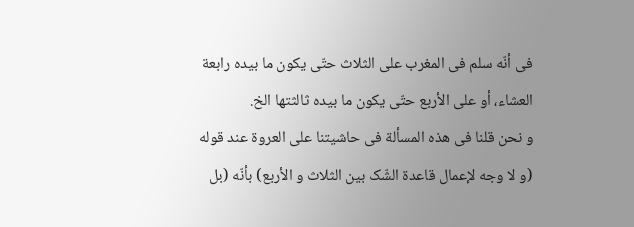فی أنّه سلم فی المغرب علی الثلاث حتّی یکون ما بیده رابعة العشاء، أو علی الأربع حتّی یکون ما بیده ثالثتها الخ.
و نحن قلنا فی هذه المسألة فی حاشیتنا علی العروة عند قوله (و لا وجه لإعمال قاعدة الشّک بین الثلاث و الأربع) بأنّه (بل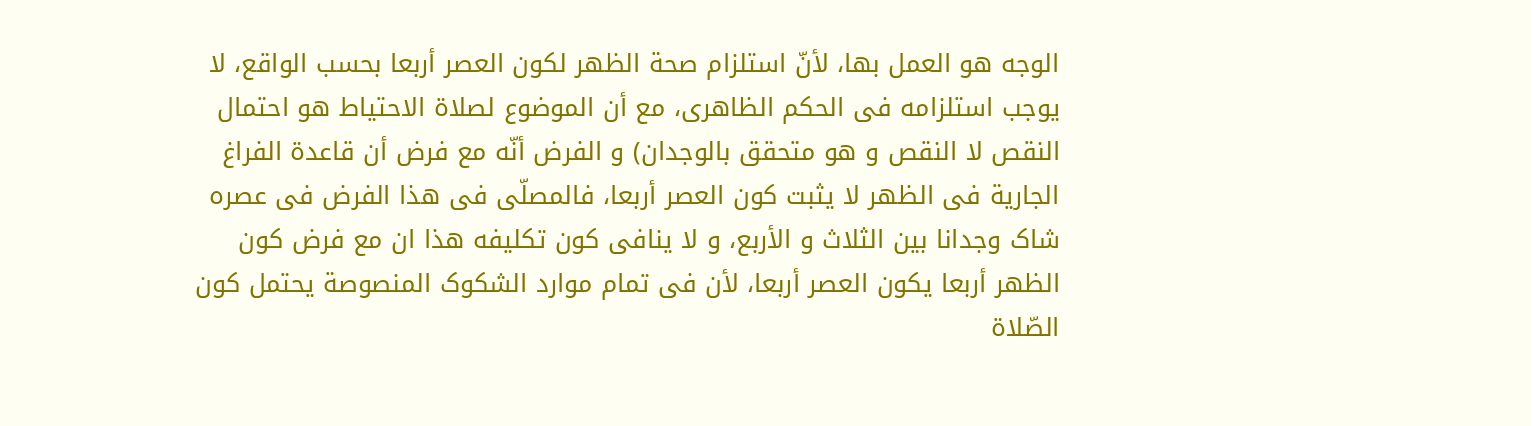الوجه هو العمل بها، لأنّ استلزام صحة الظهر لکون العصر أربعا بحسب الواقع، لا یوجب استلزامه فی الحکم الظاهری، مع أن الموضوع لصلاة الاحتیاط هو احتمال النقص لا النقص و هو متحقق بالوجدان) و الفرض أنّه مع فرض أن قاعدة الفراغ الجاریة فی الظهر لا یثبت کون العصر أربعا، فالمصلّی فی هذا الفرض فی عصره شاک وجدانا بین الثلاث و الأربع، و لا ینافی کون تکلیفه هذا ان مع فرض کون الظهر أربعا یکون العصر أربعا، لأن فی تمام موارد الشکوک المنصوصة یحتمل کون الصّلاة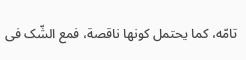تامّه، کما یحتمل کونها ناقصة، فمع الشّک فی